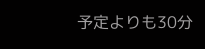予定よりも30分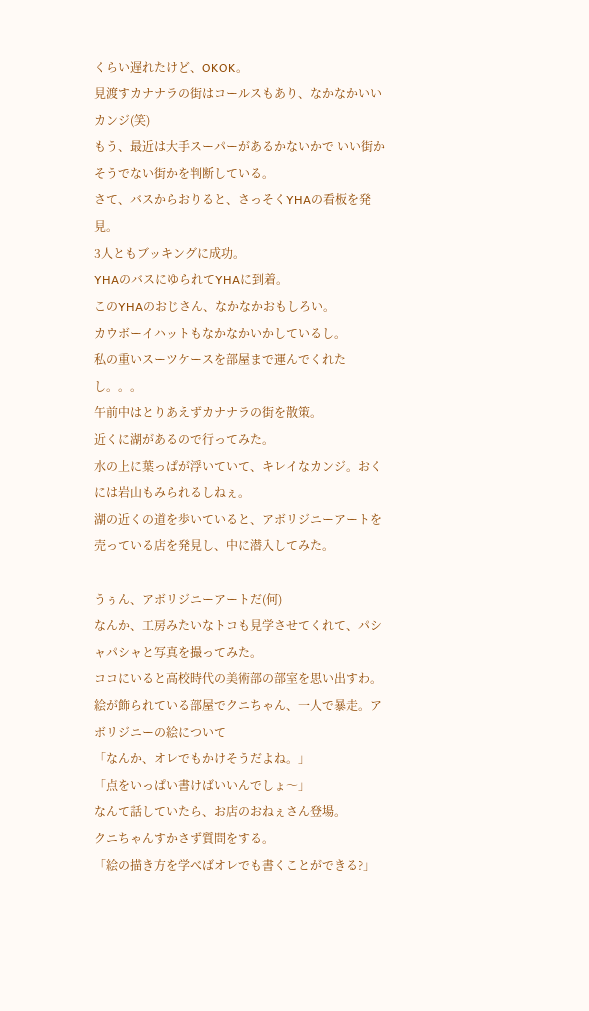くらい遅れたけど、OKOK。
見渡すカナナラの街はコールスもあり、なかなかいいカンジ(笑)
もう、最近は大手スーパーがあるかないかで いい街かそうでない街かを判断している。
さて、バスからおりると、さっそくYHAの看板を発見。
3人ともブッキングに成功。
YHAのバスにゆられてYHAに到着。
このYHAのおじさん、なかなかおもしろい。
カウボーイハットもなかなかいかしているし。
私の重いスーツケースを部屋まで運んでくれたし。。。
午前中はとりあえずカナナラの街を散策。
近くに湖があるので行ってみた。
水の上に葉っぱが浮いていて、キレイなカンジ。おくには岩山もみられるしねぇ。
湖の近くの道を歩いていると、アボリジニーアートを売っている店を発見し、中に潜入してみた。

うぅん、アボリジニーアートだ(何)
なんか、工房みたいなトコも見学させてくれて、パシャパシャと写真を撮ってみた。
ココにいると高校時代の美術部の部室を思い出すわ。
絵が飾られている部屋でクニちゃん、一人で暴走。アボリジニーの絵について
「なんか、オレでもかけそうだよね。」
「点をいっぱい書けばいいんでしょ〜」
なんて話していたら、お店のおねぇさん登場。
クニちゃんすかさず質問をする。
「絵の描き方を学べばオレでも書くことができる?」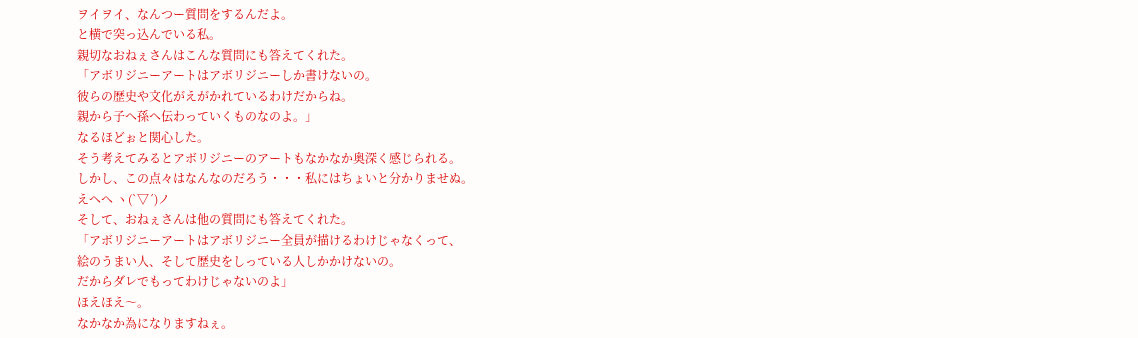ヲイヲイ、なんつー質問をするんだよ。
と横で突っ込んでいる私。
親切なおねぇさんはこんな質問にも答えてくれた。
「アボリジニーアートはアボリジニーしか書けないの。
彼らの歴史や文化がえがかれているわけだからね。
親から子へ孫へ伝わっていくものなのよ。」
なるほどぉと関心した。
そう考えてみるとアボリジニーのアートもなかなか奥深く感じられる。
しかし、この点々はなんなのだろう・・・私にはちょいと分かりませぬ。
えへへ ヽ(`▽´)ノ
そして、おねぇさんは他の質問にも答えてくれた。
「アボリジニーアートはアボリジニー全員が描けるわけじゃなくって、
絵のうまい人、そして歴史をしっている人しかかけないの。
だからダレでもってわけじゃないのよ」
ほえほえ〜。
なかなか為になりますねぇ。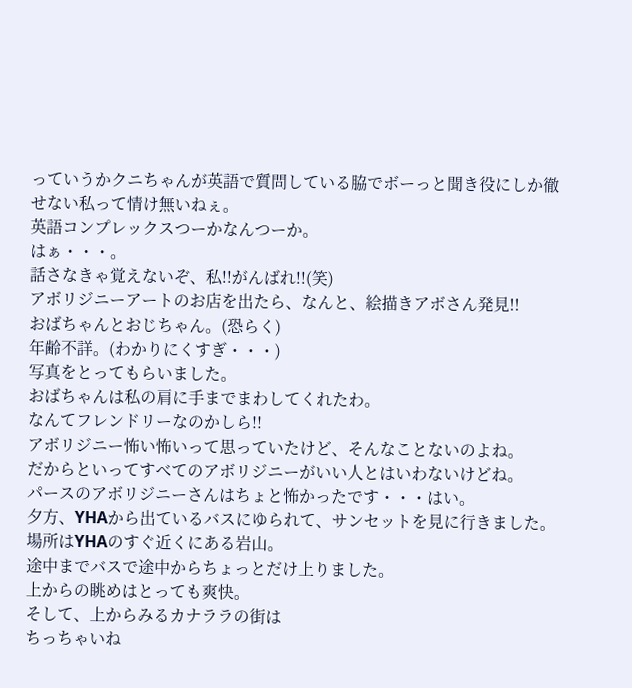っていうかクニちゃんが英語で質問している脇でボーっと聞き役にしか徹せない私って情け無いねぇ。
英語コンプレックスつーかなんつーか。
はぁ・・・。
話さなきゃ覚えないぞ、私!!がんばれ!!(笑)
アボリジニーアートのお店を出たら、なんと、絵描きアボさん発見!!
おばちゃんとおじちゃん。(恐らく)
年齢不詳。(わかりにくすぎ・・・)
写真をとってもらいました。
おばちゃんは私の肩に手までまわしてくれたわ。
なんてフレンドリーなのかしら!!
アボリジニー怖い怖いって思っていたけど、そんなことないのよね。
だからといってすべてのアボリジニーがいい人とはいわないけどね。
パースのアボリジニーさんはちょと怖かったです・・・はい。
夕方、YHAから出ているバスにゆられて、サンセットを見に行きました。
場所はYHAのすぐ近くにある岩山。
途中までバスで途中からちょっとだけ上りました。
上からの眺めはとっても爽快。
そして、上からみるカナララの街は
ちっちゃいね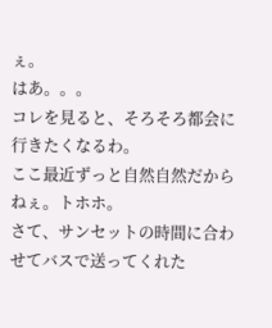ぇ。
はあ。。。
コレを見ると、そろそろ都会に行きたくなるわ。
ここ最近ずっと自然自然だからねぇ。トホホ。
さて、サンセットの時間に合わせてバスで送ってくれた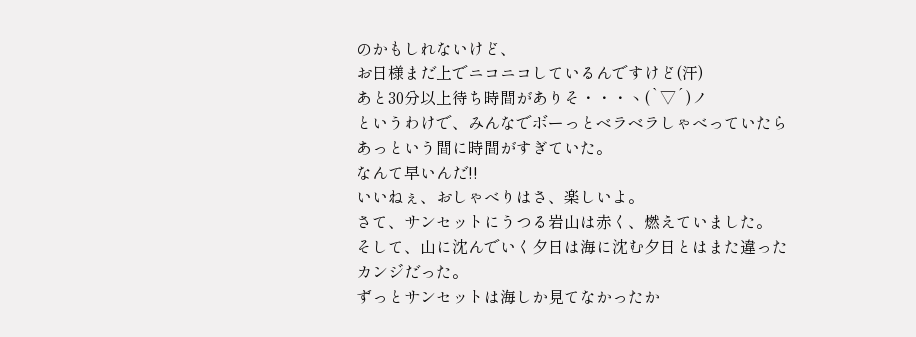のかもしれないけど、
お日様まだ上でニコニコしているんですけど(汗)
あと30分以上待ち時間がありそ・・・ヽ(`▽´)ノ
というわけで、みんなでボーっとベラベラしゃべっていたらあっという間に時間がすぎていた。
なんて早いんだ!!
いいねぇ、おしゃべりはさ、楽しいよ。
さて、サンセットにうつる岩山は赤く、燃えていました。
そして、山に沈んでいく夕日は海に沈む夕日とはまた違ったカンジだった。
ずっとサンセットは海しか見てなかったか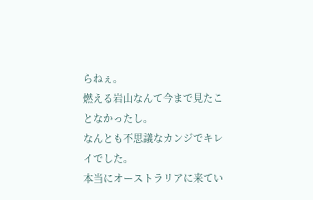らねぇ。
燃える岩山なんて今まで見たことなかったし。
なんとも不思議なカンジでキレイでした。
本当にオーストラリアに来てい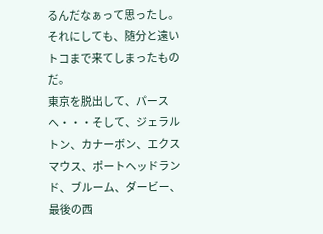るんだなぁって思ったし。
それにしても、随分と遠いトコまで来てしまったものだ。
東京を脱出して、パースへ・・・そして、ジェラルトン、カナーボン、エクスマウス、ポートヘッドランド、ブルーム、ダービー、最後の西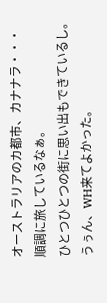オーストラリアのカ都市、カナナラ・・・
順調に旅しているなぁ。
ひとつひとつの街に思い出もできているし。
うぅん、WH来てよかった。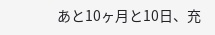あと10ヶ月と10日、充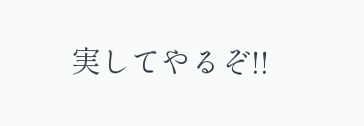実してやるぞ!!